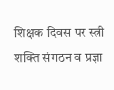शिक्षक दिवस पर स्त्री शक्ति संगठन व प्रज्ञा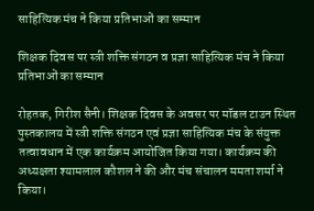साहित्यिक मंच ने किया प्रतिभाओं का सम्मान

शिक्षक दिवस पर स्त्री शक्ति संगठन व प्रज्ञा साहित्यिक मंच ने किया प्रतिभाओं का सम्मान

रोहतक, गिरीश सैनी। शिक्षक दिवस के अवसर पर मॉडल टाउन स्थित पुस्तकालय में स्त्री शक्ति संगठन एवं प्रज्ञा साहित्यिक मंच के संयुक्त तत्वावधान में एक कार्यक्रम आयोजित किया गया। कार्यक्रम की अध्यक्षता श्यामलाल कौशल ने की और मंच संचालन ममता शर्मा ने किया।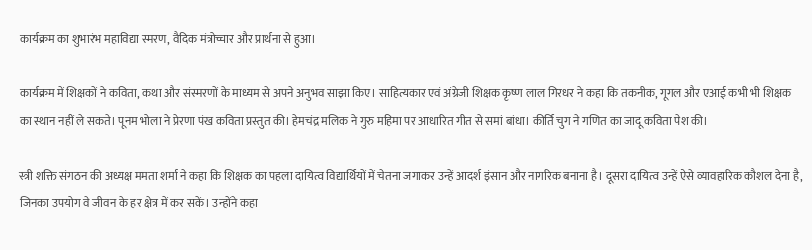कार्यक्रम का शुभारंभ महाविद्या स्मरण, वैदिक मंत्रोच्चार और प्रार्थना से हुआ।

कार्यक्रम में शिक्षकों ने कविता, कथा और संस्मरणों के माध्यम से अपने अनुभव साझा किए। साहित्यकार एवं अंग्रेजी शिक्षक कृष्ण लाल गिरधर ने कहा कि तकनीक, गूगल और एआई कभी भी शिक्षक का स्थान नहीं ले सकते। पूनम भोला ने प्रेरणा पंख कविता प्रस्तुत की। हेमचंद्र मलिक ने गुरु महिमा पर आधारित गीत से समां बांधा। कीर्ति चुग ने गणित का जादू कविता पेश की।

स्त्री शक्ति संगठन की अध्यक्ष ममता शर्मा ने कहा कि शिक्षक का पहला दायित्व विद्यार्थियों में चेतना जगाकर उन्हें आदर्श इंसान और नागरिक बनाना है। दूसरा दायित्व उन्हें ऐसे व्यावहारिक कौशल देना है, जिनका उपयोग वे जीवन के हर क्षेत्र में कर सकें। उन्होंने कहा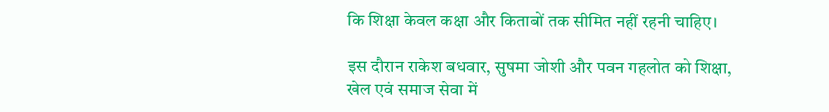कि शिक्षा केवल कक्षा और किताबों तक सीमित नहीं रहनी चाहिए।

इस दौरान राकेश बधवार, सुषमा जोशी और पवन गहलोत को शिक्षा, खेल एवं समाज सेवा में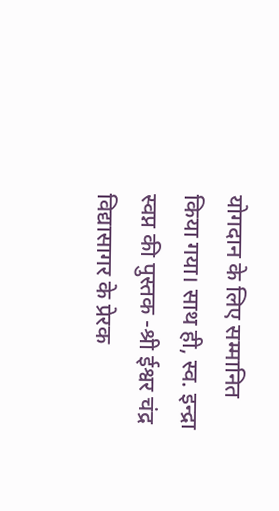योगदान के लिए सम्मानित किया गया। साथ ही, स्व. इन्द्रा स्वप्न की पुस्तक -श्री ईश्वर चंद्र विद्यासागर के प्रेरक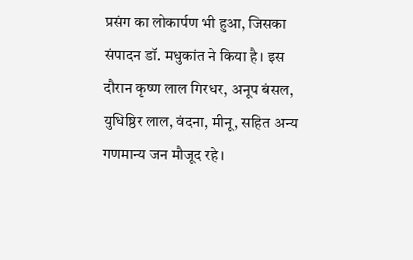प्रसंग का लोकार्पण भी हुआ, जिसका संपादन डॉ. मधुकांत ने किया है। इस दौरान कृष्ण लाल गिरधर, अनूप बंसल, युधिष्ठिर लाल, वंदना, मीनू, सहित अन्य गणमान्य जन मौजूद रहे।